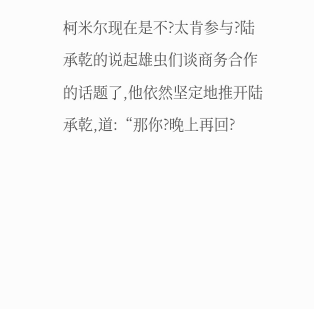柯米尔现在是不?太肯参与?陆承乾的说起雄虫们谈商务合作的话题了,他依然坚定地推开陆承乾,道:“那你?晚上再回?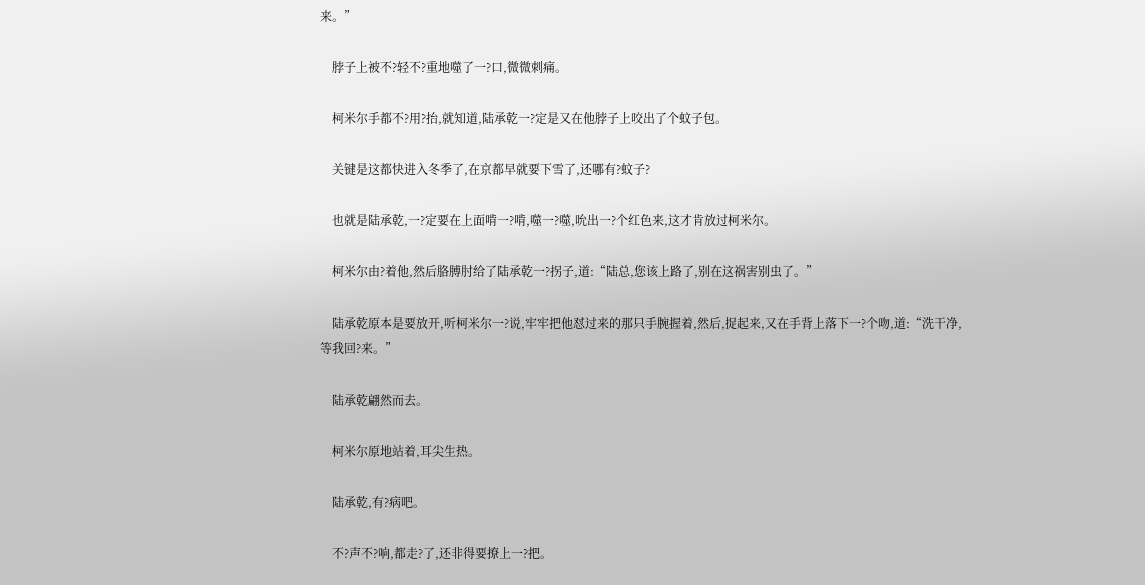来。”

    脖子上被不?轻不?重地噬了一?口,微微刺痛。

    柯米尔手都不?用?抬,就知道,陆承乾一?定是又在他脖子上咬出了个蚊子包。

    关键是这都快进入冬季了,在京都早就要下雪了,还哪有?蚊子?

    也就是陆承乾,一?定要在上面啃一?啃,噬一?噬,吮出一?个红色来,这才肯放过柯米尔。

    柯米尔由?着他,然后胳膊肘给了陆承乾一?拐子,道:“陆总,您该上路了,别在这祸害别虫了。”

    陆承乾原本是要放开,听柯米尔一?说,牢牢把他怼过来的那只手腕握着,然后,捉起来,又在手背上落下一?个吻,道:“洗干净,等我回?来。”

    陆承乾翩然而去。

    柯米尔原地站着,耳尖生热。

    陆承乾,有?病吧。

    不?声不?响,都走?了,还非得要撩上一?把。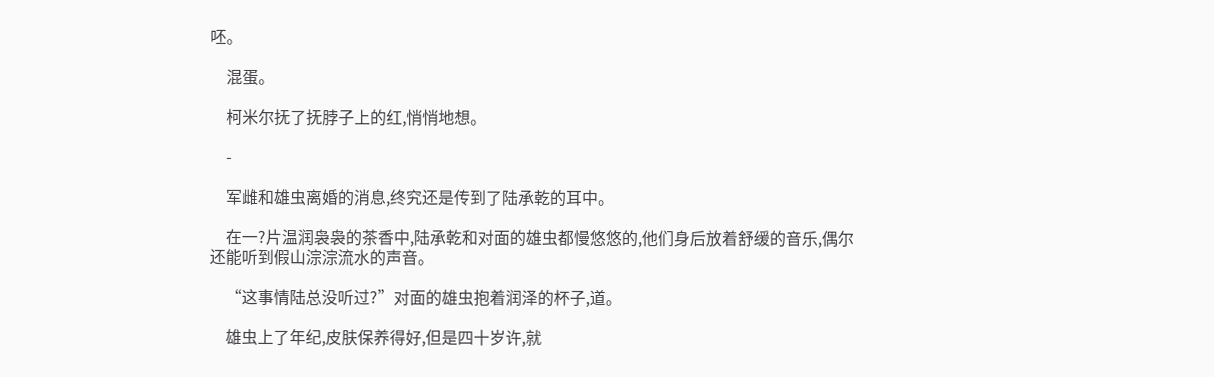呸。

    混蛋。

    柯米尔抚了抚脖子上的红,悄悄地想。

    -

    军雌和雄虫离婚的消息,终究还是传到了陆承乾的耳中。

    在一?片温润袅袅的茶香中,陆承乾和对面的雄虫都慢悠悠的,他们身后放着舒缓的音乐,偶尔还能听到假山淙淙流水的声音。

    “这事情陆总没听过?”对面的雄虫抱着润泽的杯子,道。

    雄虫上了年纪,皮肤保养得好,但是四十岁许,就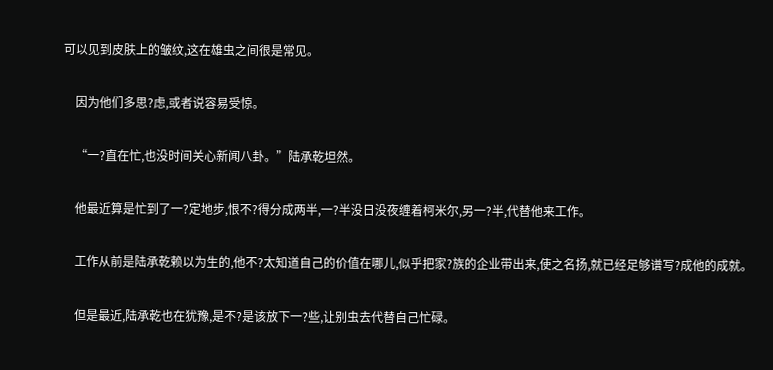可以见到皮肤上的皱纹,这在雄虫之间很是常见。

    因为他们多思?虑,或者说容易受惊。

    “一?直在忙,也没时间关心新闻八卦。”陆承乾坦然。

    他最近算是忙到了一?定地步,恨不?得分成两半,一?半没日没夜缠着柯米尔,另一?半,代替他来工作。

    工作从前是陆承乾赖以为生的,他不?太知道自己的价值在哪儿,似乎把家?族的企业带出来,使之名扬,就已经足够谱写?成他的成就。

    但是最近,陆承乾也在犹豫,是不?是该放下一?些,让别虫去代替自己忙碌。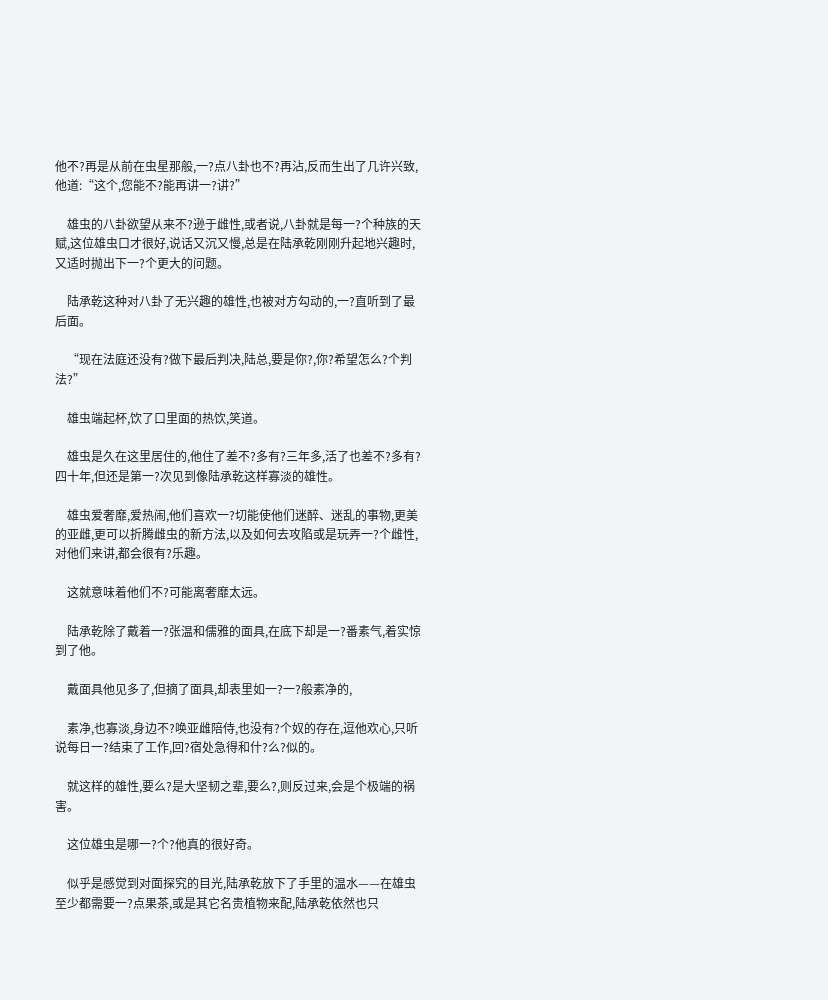他不?再是从前在虫星那般,一?点八卦也不?再沾,反而生出了几许兴致,他道:“这个,您能不?能再讲一?讲?”

    雄虫的八卦欲望从来不?逊于雌性,或者说,八卦就是每一?个种族的天赋,这位雄虫口才很好,说话又沉又慢,总是在陆承乾刚刚升起地兴趣时,又适时抛出下一?个更大的问题。

    陆承乾这种对八卦了无兴趣的雄性,也被对方勾动的,一?直听到了最后面。

    “现在法庭还没有?做下最后判决,陆总,要是你?,你?希望怎么?个判法?”

    雄虫端起杯,饮了口里面的热饮,笑道。

    雄虫是久在这里居住的,他住了差不?多有?三年多,活了也差不?多有?四十年,但还是第一?次见到像陆承乾这样寡淡的雄性。

    雄虫爱奢靡,爱热闹,他们喜欢一?切能使他们迷醉、迷乱的事物,更美的亚雌,更可以折腾雌虫的新方法,以及如何去攻陷或是玩弄一?个雌性,对他们来讲,都会很有?乐趣。

    这就意味着他们不?可能离奢靡太远。

    陆承乾除了戴着一?张温和儒雅的面具,在底下却是一?番素气,着实惊到了他。

    戴面具他见多了,但摘了面具,却表里如一?一?般素净的,

    素净,也寡淡,身边不?唤亚雌陪侍,也没有?个奴的存在,逗他欢心,只听说每日一?结束了工作,回?宿处急得和什?么?似的。

    就这样的雄性,要么?是大坚韧之辈,要么?,则反过来,会是个极端的祸害。

    这位雄虫是哪一?个?他真的很好奇。

    似乎是感觉到对面探究的目光,陆承乾放下了手里的温水——在雄虫至少都需要一?点果茶,或是其它名贵植物来配,陆承乾依然也只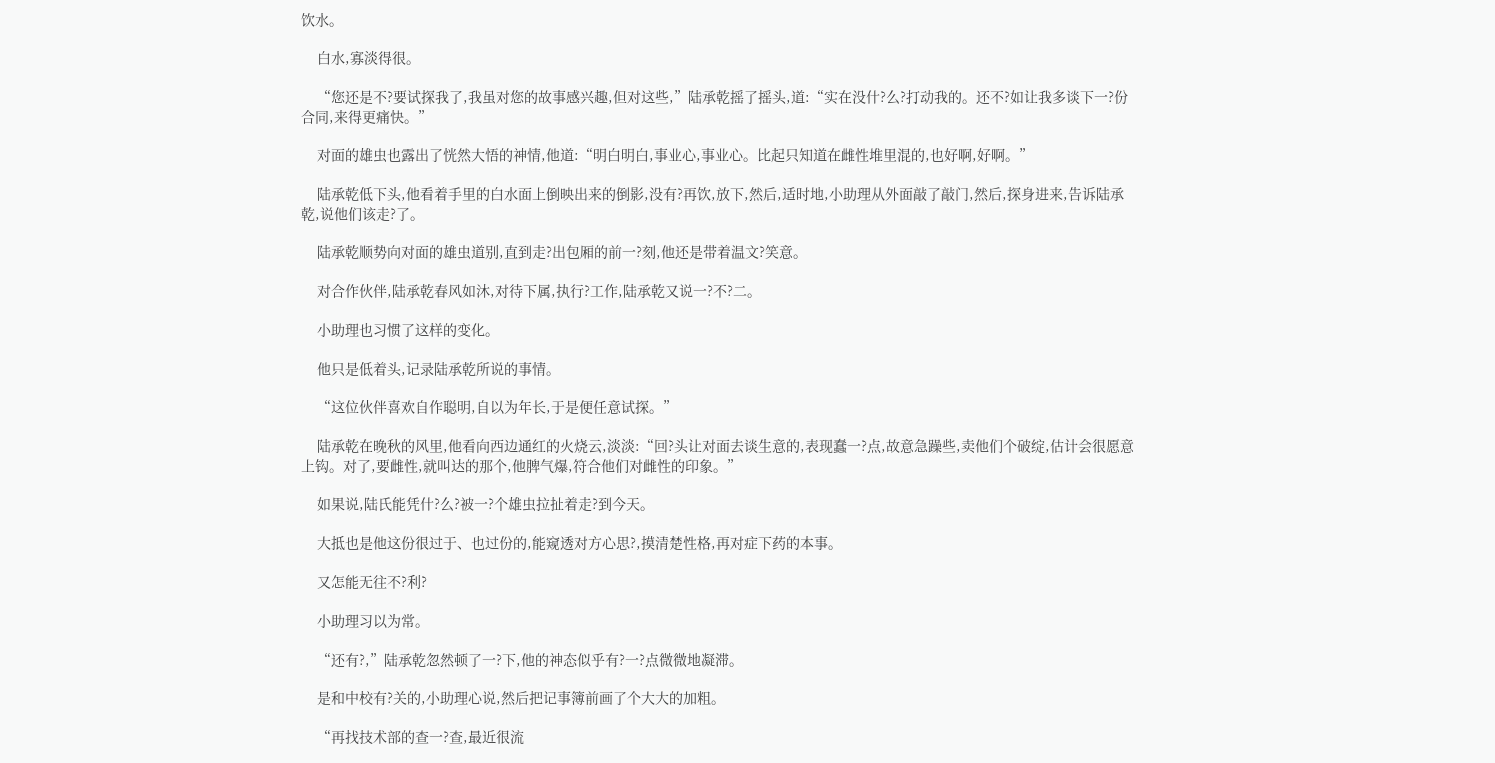饮水。

    白水,寡淡得很。

    “您还是不?要试探我了,我虽对您的故事感兴趣,但对这些,”陆承乾摇了摇头,道:“实在没什?么?打动我的。还不?如让我多谈下一?份合同,来得更痛快。”

    对面的雄虫也露出了恍然大悟的神情,他道:“明白明白,事业心,事业心。比起只知道在雌性堆里混的,也好啊,好啊。”

    陆承乾低下头,他看着手里的白水面上倒映出来的倒影,没有?再饮,放下,然后,适时地,小助理从外面敲了敲门,然后,探身进来,告诉陆承乾,说他们该走?了。

    陆承乾顺势向对面的雄虫道别,直到走?出包厢的前一?刻,他还是带着温文?笑意。

    对合作伙伴,陆承乾春风如沐,对待下属,执行?工作,陆承乾又说一?不?二。

    小助理也习惯了这样的变化。

    他只是低着头,记录陆承乾所说的事情。

    “这位伙伴喜欢自作聪明,自以为年长,于是便任意试探。”

    陆承乾在晚秋的风里,他看向西边通红的火烧云,淡淡:“回?头让对面去谈生意的,表现蠢一?点,故意急躁些,卖他们个破绽,估计会很愿意上钩。对了,要雌性,就叫达的那个,他脾气爆,符合他们对雌性的印象。”

    如果说,陆氏能凭什?么?被一?个雄虫拉扯着走?到今天。

    大抵也是他这份很过于、也过份的,能窥透对方心思?,摸清楚性格,再对症下药的本事。

    又怎能无往不?利?

    小助理习以为常。

    “还有?,”陆承乾忽然顿了一?下,他的神态似乎有?一?点微微地凝滞。

    是和中校有?关的,小助理心说,然后把记事簿前画了个大大的加粗。

    “再找技术部的查一?查,最近很流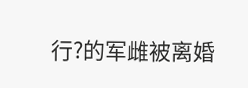行?的军雌被离婚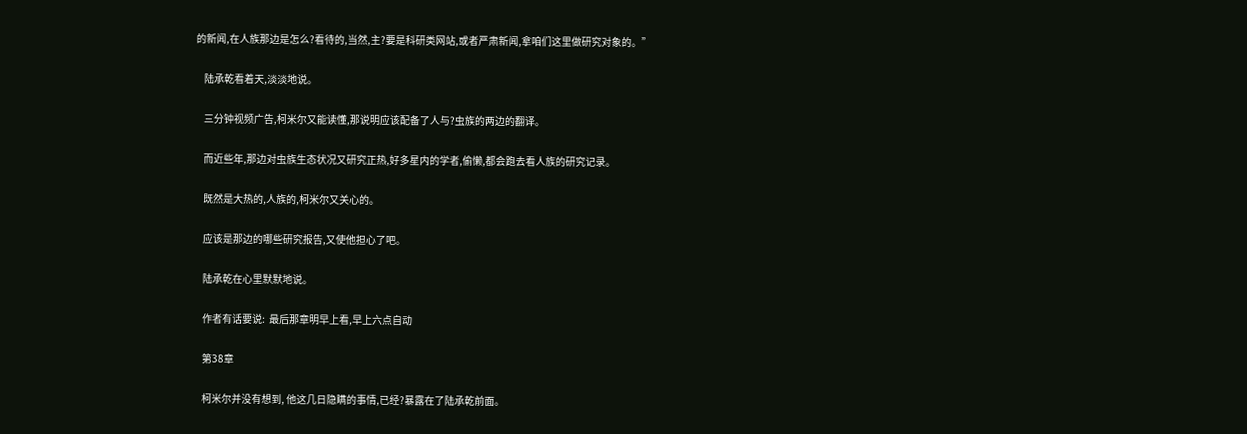的新闻,在人族那边是怎么?看待的,当然,主?要是科研类网站,或者严肃新闻,拿咱们这里做研究对象的。”

    陆承乾看着天,淡淡地说。

    三分钟视频广告,柯米尔又能读懂,那说明应该配备了人与?虫族的两边的翻译。

    而近些年,那边对虫族生态状况又研究正热,好多星内的学者,偷懒,都会跑去看人族的研究记录。

    既然是大热的,人族的,柯米尔又关心的。

    应该是那边的哪些研究报告,又使他担心了吧。

    陆承乾在心里默默地说。

    作者有话要说:  最后那章明早上看,早上六点自动

    第38章

    柯米尔并没有想到, 他这几日隐瞒的事情,已经?暴露在了陆承乾前面。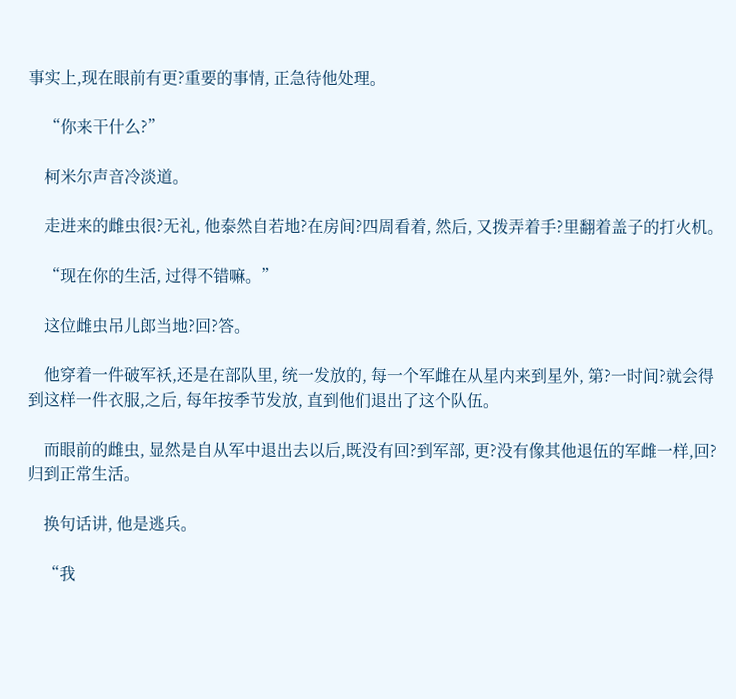事实上,现在眼前有更?重要的事情, 正急待他处理。

    “你来干什么?”

    柯米尔声音冷淡道。

    走进来的雌虫很?无礼, 他泰然自若地?在房间?四周看着, 然后, 又拨弄着手?里翻着盖子的打火机。

    “现在你的生活, 过得不错嘛。”

    这位雌虫吊儿郎当地?回?答。

    他穿着一件破军袄,还是在部队里, 统一发放的, 每一个军雌在从星内来到星外, 第?一时间?就会得到这样一件衣服,之后, 每年按季节发放, 直到他们退出了这个队伍。

    而眼前的雌虫, 显然是自从军中退出去以后,既没有回?到军部, 更?没有像其他退伍的军雌一样,回?归到正常生活。

    换句话讲, 他是逃兵。

    “我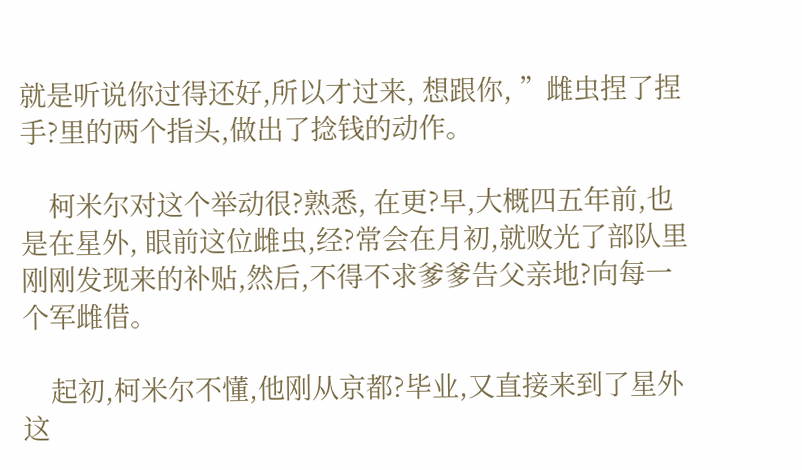就是听说你过得还好,所以才过来, 想跟你, ”雌虫捏了捏手?里的两个指头,做出了捻钱的动作。

    柯米尔对这个举动很?熟悉, 在更?早,大概四五年前,也是在星外, 眼前这位雌虫,经?常会在月初,就败光了部队里刚刚发现来的补贴,然后,不得不求爹爹告父亲地?向每一个军雌借。

    起初,柯米尔不懂,他刚从京都?毕业,又直接来到了星外这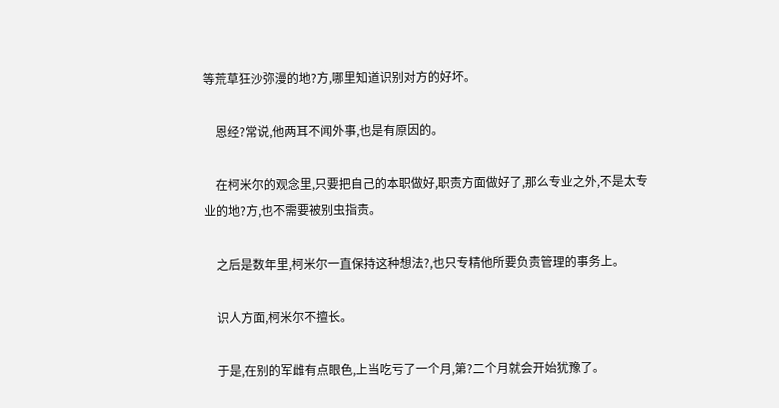等荒草狂沙弥漫的地?方,哪里知道识别对方的好坏。

    恩经?常说,他两耳不闻外事,也是有原因的。

    在柯米尔的观念里,只要把自己的本职做好,职责方面做好了,那么专业之外,不是太专业的地?方,也不需要被别虫指责。

    之后是数年里,柯米尔一直保持这种想法?,也只专精他所要负责管理的事务上。

    识人方面,柯米尔不擅长。

    于是,在别的军雌有点眼色,上当吃亏了一个月,第?二个月就会开始犹豫了。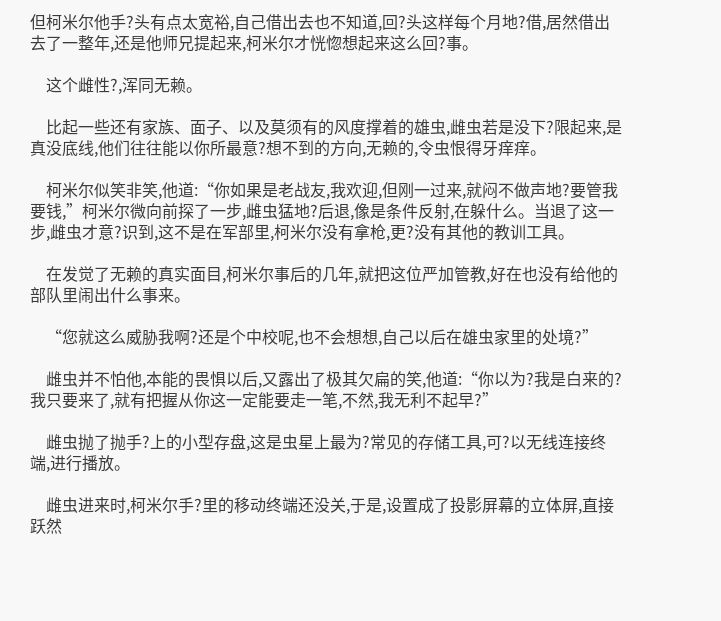但柯米尔他手?头有点太宽裕,自己借出去也不知道,回?头这样每个月地?借,居然借出去了一整年,还是他师兄提起来,柯米尔才恍惚想起来这么回?事。

    这个雌性?,浑同无赖。

    比起一些还有家族、面子、以及莫须有的风度撑着的雄虫,雌虫若是没下?限起来,是真没底线,他们往往能以你所最意?想不到的方向,无赖的,令虫恨得牙痒痒。

    柯米尔似笑非笑,他道:“你如果是老战友,我欢迎,但刚一过来,就闷不做声地?要管我要钱,”柯米尔微向前探了一步,雌虫猛地?后退,像是条件反射,在躲什么。当退了这一步,雌虫才意?识到,这不是在军部里,柯米尔没有拿枪,更?没有其他的教训工具。

    在发觉了无赖的真实面目,柯米尔事后的几年,就把这位严加管教,好在也没有给他的部队里闹出什么事来。

    “您就这么威胁我啊?还是个中校呢,也不会想想,自己以后在雄虫家里的处境?”

    雌虫并不怕他,本能的畏惧以后,又露出了极其欠扁的笑,他道:“你以为?我是白来的?我只要来了,就有把握从你这一定能要走一笔,不然,我无利不起早?”

    雌虫抛了抛手?上的小型存盘,这是虫星上最为?常见的存储工具,可?以无线连接终端,进行播放。

    雌虫进来时,柯米尔手?里的移动终端还没关,于是,设置成了投影屏幕的立体屏,直接跃然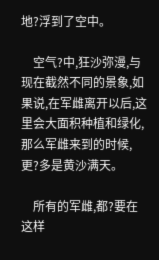地?浮到了空中。

    空气?中,狂沙弥漫,与现在截然不同的景象,如果说,在军雌离开以后,这里会大面积种植和绿化,那么军雌来到的时候,更?多是黄沙满天。

    所有的军雌,都?要在这样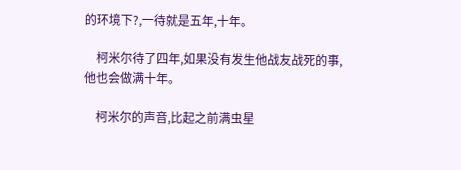的环境下?,一待就是五年,十年。

    柯米尔待了四年,如果没有发生他战友战死的事,他也会做满十年。

    柯米尔的声音,比起之前满虫星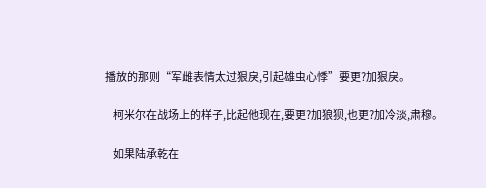播放的那则“军雌表情太过狠戾,引起雄虫心悸”要更?加狠戾。

    柯米尔在战场上的样子,比起他现在,要更?加狼狈,也更?加冷淡,肃穆。

    如果陆承乾在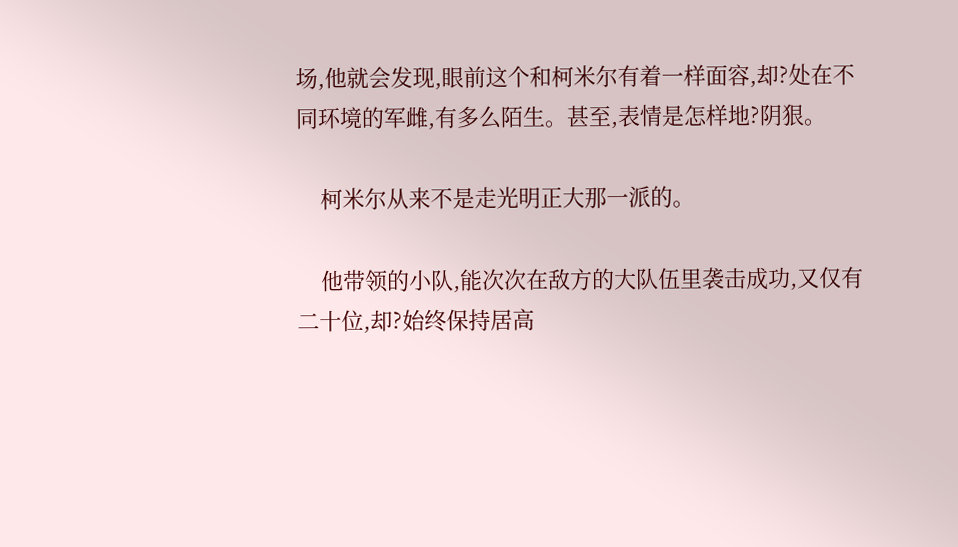场,他就会发现,眼前这个和柯米尔有着一样面容,却?处在不同环境的军雌,有多么陌生。甚至,表情是怎样地?阴狠。

    柯米尔从来不是走光明正大那一派的。

    他带领的小队,能次次在敌方的大队伍里袭击成功,又仅有二十位,却?始终保持居高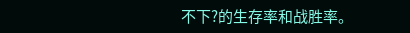不下?的生存率和战胜率。